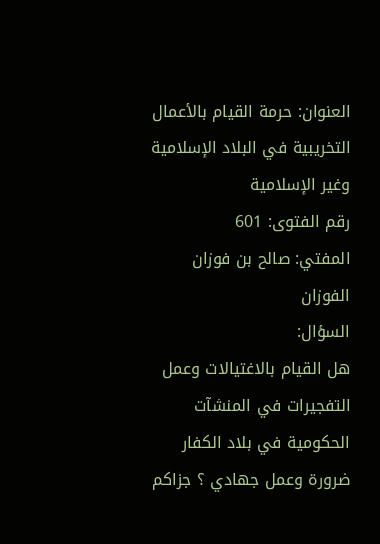العنوان: حرمة القيام بالأعمال التخريبية في البلاد الإسلامية وغير الإسلامية
رقم الفتوى: 601
المفتي: صالح بن فوزان الفوزان
السؤال:
هل القيام بالاغتيالات وعمل التفجيرات في المنشآت الحكومية في بلاد الكفار ضرورة وعمل جهادي ؟ جزاكم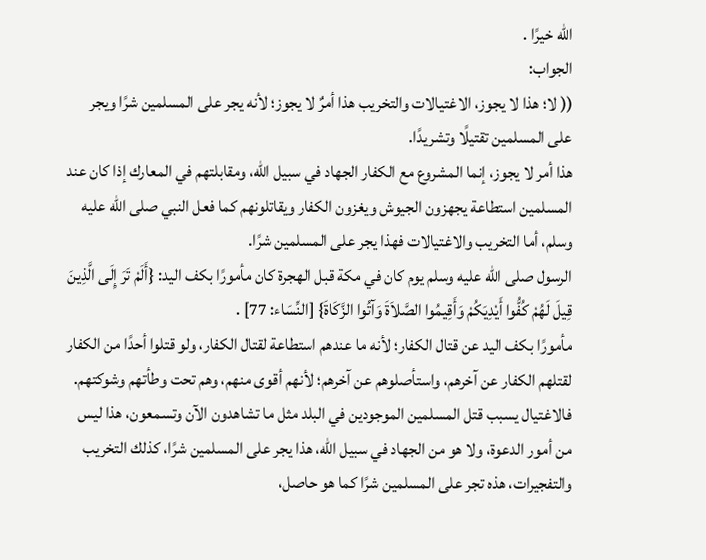الله خيرًا .
الجواب:
(( لا؛ هذا لا يجوز، الاغتيالات والتخريب هذا أمرٌ لا يجوز؛ لأنه يجر على المسلمين شرًا ويجر على المسلمين تقتيلًا وتشريدًا.
هذا أمر لا يجوز، إنما المشروع مع الكفار الجهاد في سبيل الله، ومقابلتهم في المعارك إذا كان عند المسلمين استطاعة يجهزون الجيوش ويغزون الكفار ويقاتلونهم كما فعل النبي صلى الله عليه وسلم، أما التخريب والاغتيالات فهذا يجر على المسلمين شرًا.
الرسول صلى الله عليه وسلم يوم كان في مكة قبل الهجرة كان مأمورًا بكف اليد: {أَلَمْ تَرَ إِلَى الَّذِينَ قِيلَ لَهُمْ كُفُّوا أَيْدِيَكُمْ وَأَقِيمُوا الصَّلاَةَ وَآتُوا الزَّكَاةَ} [النِّسَاء: 77] .
مأمورًا بكف اليد عن قتال الكفار؛ لأنه ما عندهم استطاعة لقتال الكفار، ولو قتلوا أحدًا من الكفار لقتلهم الكفار عن آخرهم، واستأصلوهم عن آخرهم؛ لأنهم أقوى منهم، وهم تحت وطأتهم وشوكتهم.
فالاغتيال يسبب قتل المسلمين الموجودين في البلد مثل ما تشاهدون الآن وتسمعون، هذا ليس من أمور الدعوة، ولا هو من الجهاد في سبيل الله، هذا يجر على المسلمين شرًا، كذلك التخريب والتفجيرات، هذه تجر على المسلمين شرًا كما هو حاصل،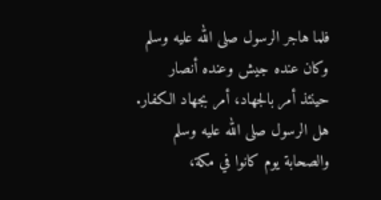فلما هاجر الرسول صلى الله عليه وسلم وكان عنده جيش وعنده أنصار حينئذ أمر بالجهاد، أمر بجهاد الكفار.
هل الرسول صلى الله عليه وسلم والصحابة يوم كانوا في مكة،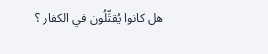هل كانوا يُقتِّلُون في الكفار ؟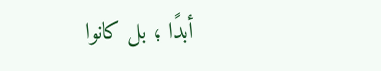أبدًا ؛ بل كانوا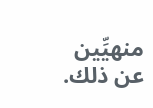منهيِّين عن ذلك.